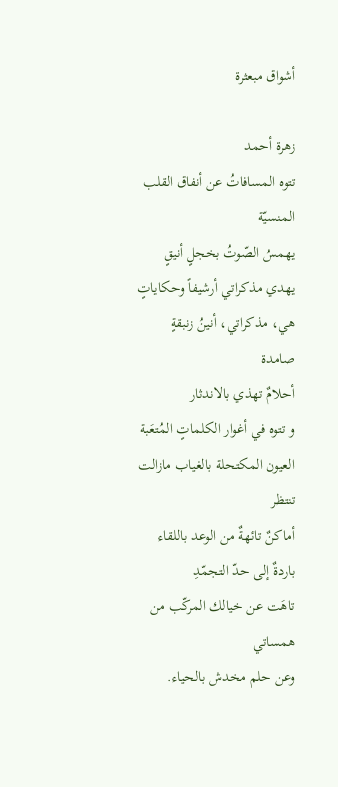أشواق مبعثرة

زهرة أحمد
تتوه المسافاتُ عن أنفاق القلب المنسيّة
يهمسُ الصّوتُ بخجلٍ أنيقٍ
يهدي مذكراتي أرشيفاً وحكاياتٍ
هي، مذكراتي، أنينُ زنبقةٍ صامدة
أحلامٌ تهذي بالاندثار
و تتوه في أغوار الكلماتٍ المُتعَبة
العيون المكتحلة بالغياب مازالت تنتظر
أماكنٌ تائهةٌ من الوعد باللقاء باردةٌ إلى حدّ التجمّدِ
تاهَت عن خيالك المركّب من همساتي
وعن حلم مخدش بالحياء.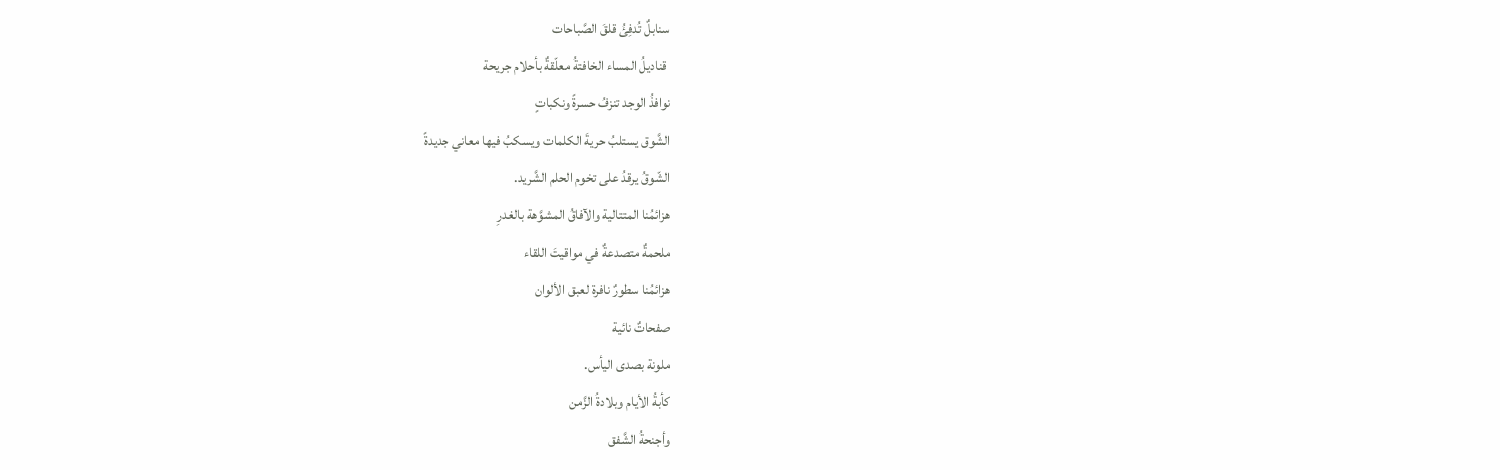سنابلٌ تُدفِئُ قلقَ الصَّباحات
 قناديلُ المساء الخافتةُ معلّقةٌ بأحلام جريحة
نوافذُ الوجد تنزفُ حسرةً ونكباتٍ
الشَّوق يستلبُ حريةَ الكلمات ويسكبُ فيها معاني جديدةً
الشّوقُ يرقدُ على تخوم الحلم الشَّريد.
هزائمُنا المتتالية والآفاقُ المشوَّهة بالغدرِ
ملحمةٌ متصدعةٌ في مواقيتَ اللقاء
هزائمُنا سطورٌ نافرة لعبق الألوان
صفحاتٌ نائية
ملونة بصدى اليأس.
كأبةُ الأيام وبلادةُ الزَّمن
وأجنحةُ الشَّفق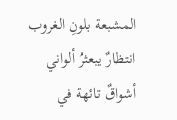المشبعة بلونِ الغروب
انتظارٌ يبعثرُ ألواني
أشواقٌ تائهة في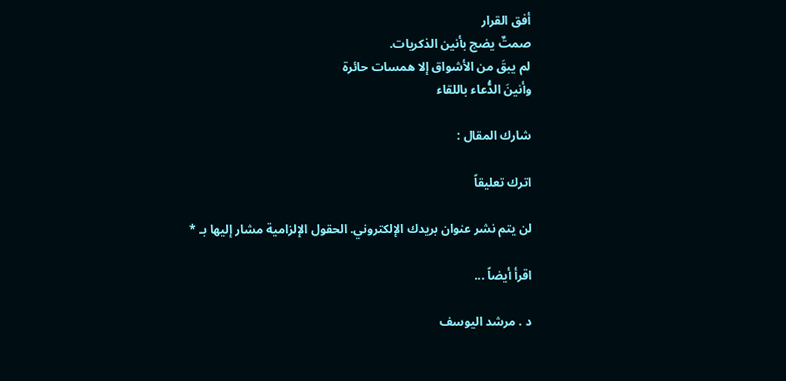أفق القرار
صمتٌ يضج بأنين الذكريات.
لم يبقَ من الأشواق إلا همسات حائرة
وأنينَ الدُّعاء باللقاء

شارك المقال :

اترك تعليقاً

لن يتم نشر عنوان بريدك الإلكتروني. الحقول الإلزامية مشار إليها بـ *

اقرأ أيضاً ...

د . مرشد اليوسف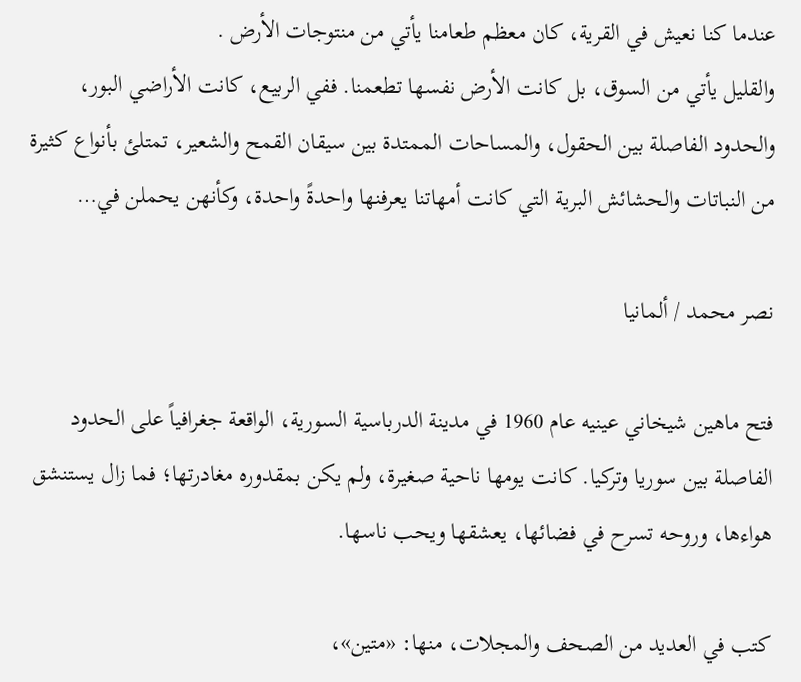عندما كنا نعيش في القرية، كان معظم طعامنا يأتي من منتوجات الأرض .
والقليل يأتي من السوق، بل كانت الأرض نفسها تطعمنا. ففي الربيع، كانت الأراضي البور، والحدود الفاصلة بين الحقول، والمساحات الممتدة بين سيقان القمح والشعير، تمتلئ بأنواع كثيرة من النباتات والحشائش البرية التي كانت أمهاتنا يعرفنها واحدةً واحدة، وكأنهن يحملن في…

نصر محمد / ألمانيا

فتح ماهين شيخاني عينيه عام 1960 في مدينة الدرباسية السورية، الواقعة جغرافياً على الحدود الفاصلة بين سوريا وتركيا. كانت يومها ناحية صغيرة، ولم يكن بمقدوره مغادرتها؛ فما زال يستنشق هواءها، وروحه تسرح في فضائها، يعشقها ويحب ناسها.

كتب في العديد من الصحف والمجلات، منها: «متين»،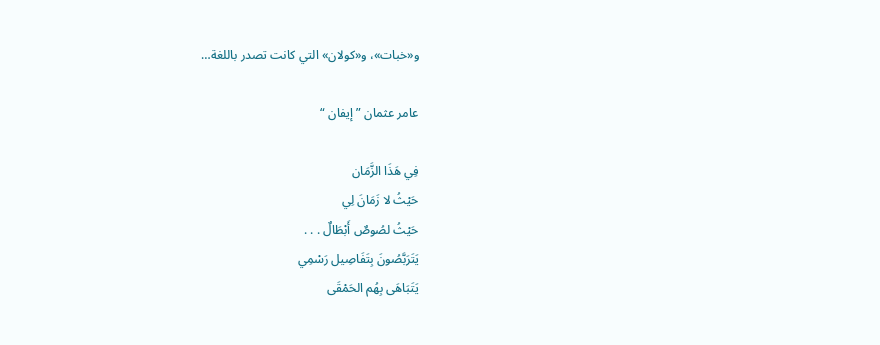و«خبات»، و«كولان» التي كانت تصدر باللغة…

عامر عثمان ” إيفان “

فِي هَذَا الزَّمَان
حَيْثُ لا زَمَانَ لِي
حَيْثُ لصُوصٌ أَبْطَالٌ . . .
يَتَرَبَّصُونَ بِتَفَاصِيل رَسْمِي
يَتَبَاهَى بِهُم الحَمْقَى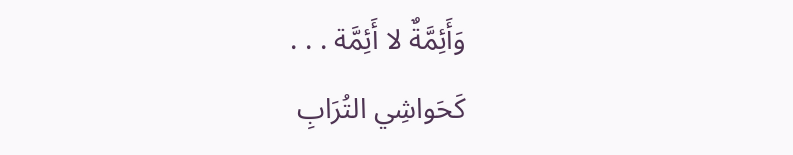وَأَئِمَّةٌ لا أَئِمَّة . . .
كَحَواشِي التُرَابِ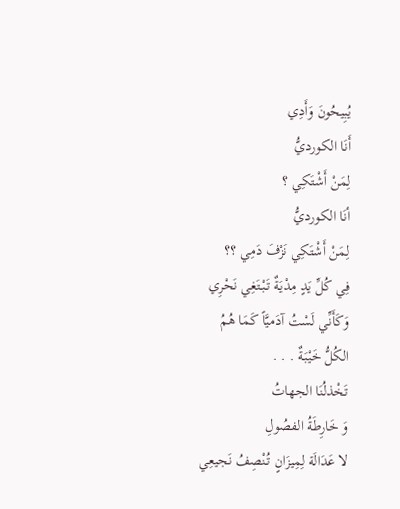يُبِيحُونَ وَأَدِي
أَنَا الكورديُّ
لِمَنْ أَشْتَكِي ؟
أنَا الكورديُّ
لِمَنْ أَشْتَكِي نَزْفَ دَمِي ؟؟
فِي كُلِّ يَدٍ مِدْيَةٌ تَبْتَغِي نَحْرِي
وَكَأَنِّي لَسْتُ آدَميَّاً كَمَا هُمُ
الكُلُّ خَيْبَةٌ . . .
تَخْذلُنَا الجهاتُ
وَ خَارِطَةُ الفصُولِ
لا عَدَالَة لِمِيزَانٍ تُنْصِفُ نَجيعِي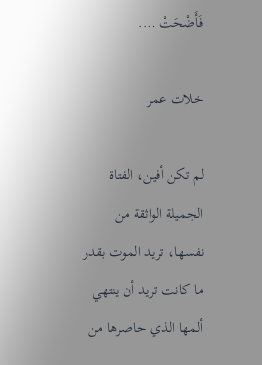فَأَضْحَتْ ….

خلات عمر

لم تكن أفين، الفتاة الجميلة الواثقة من نفسها، تريد الموت بقدر ما كانت تريد أن ينتهي ألمها الذي حاصرها من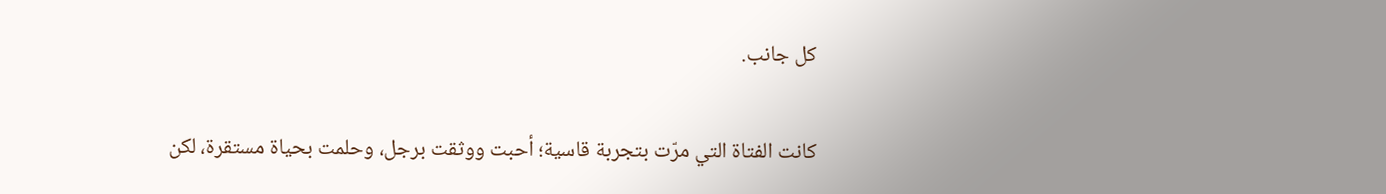كل جانب.

كانت الفتاة التي مرّت بتجربة قاسية؛ أحبت ووثقت برجل، وحلمت بحياة مستقرة، لكن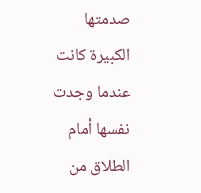صدمتها الكبيرة كانت عندما وجدت نفسها أمام الطلاق من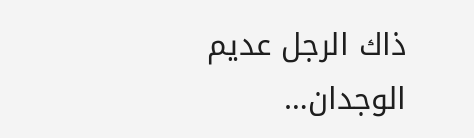ذاك الرجل عديم الوجدان…